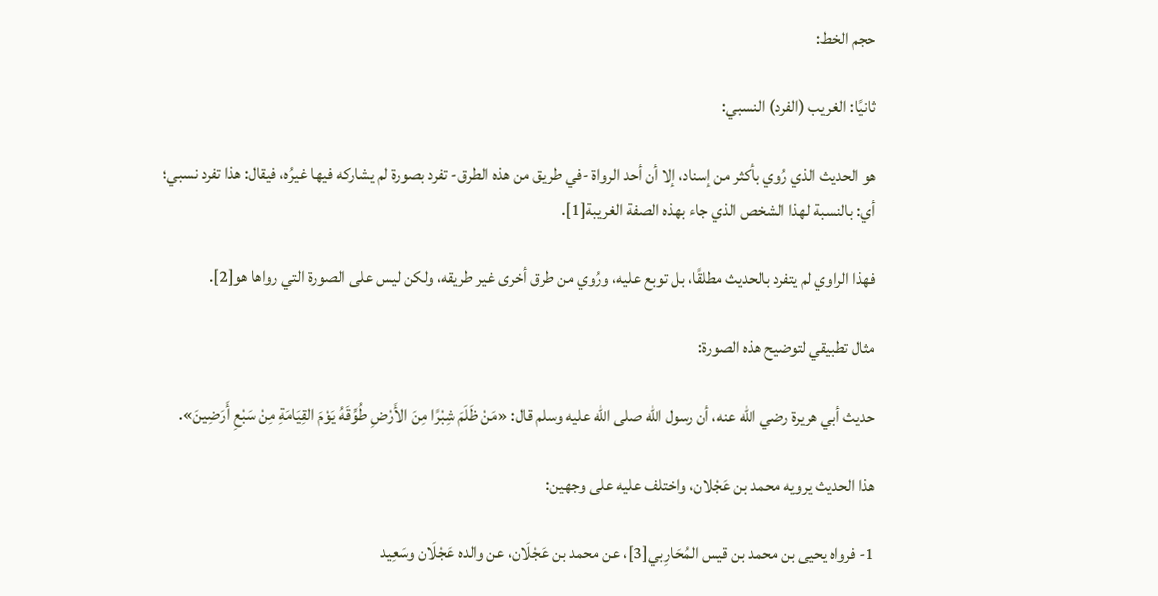حجم الخط:

ثانيًا: الغريب (الفرد) النسبي:

هو الحديث الذي رُوي بأكثر من إسناد، إلا أن أحد الرواة -في طريق من هذه الطرق- تفرد بصورة لم يشاركه فيها غيرُه، فيقال: هذا تفرد نسبي؛ أي: بالنسبة لهذا الشخص الذي جاء بهذه الصفة الغريبة[1].

فهذا الراوي لم يتفرد بالحديث مطلقًا، بل توبع عليه، ورُوي من طرق أخرى غير طريقه، ولكن ليس على الصورة التي رواها هو[2].

مثال تطبيقي لتوضيح هذه الصورة:

حديث أبي هريرة رضي الله عنه، أن رسول الله صلى الله عليه وسلم قال: «مَنْ ظَلَمَ شِبْرًا مِنَ الأَرْضِ طُوِّقَهُ يَوْمَ القِيَامَةِ مِنْ سَبْعِ أَرَضِينَ».

هذا الحديث يرويه محمد بن عَجْلان، واختلف عليه على وجهين:

1- فرواه يحيى بن محمد بن قيس المُحَارِبي[3]، عن محمد بن عَجْلَان، عن والده عَجْلَان وسَعِيد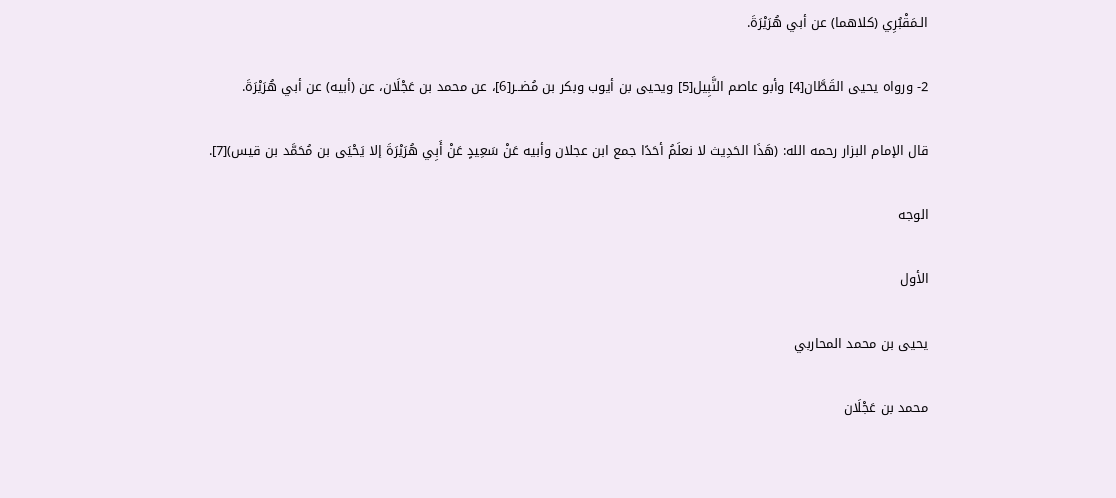الـمَقْبُرِي (كلاهما) عن أبي هُرَيْرَةَ.

2- ورواه يحيى القَطَّان[4] وأبو عاصم النَّبِيل[5] ويحيى بن أيوب وبكر بن مُضــر[6]، عن محمد بن عَجْلَان، عن (أبيه) عن أبي هُرَيْرَةَ.

قال الإمام البزار رحمه الله: (هَذَا الحَدِيث لا نعلَمُ أحَدًا جمع ابن عجلان وأبيه عَنْ سَعِيدٍ عَنْ أَبِي هُرَيْرَةَ إلا يَحْيَى بن مُحَمَّد بن قيس)[7].

الوجه

الأول

يحيى بن محمد المحاربي

محمد بن عَجْلَان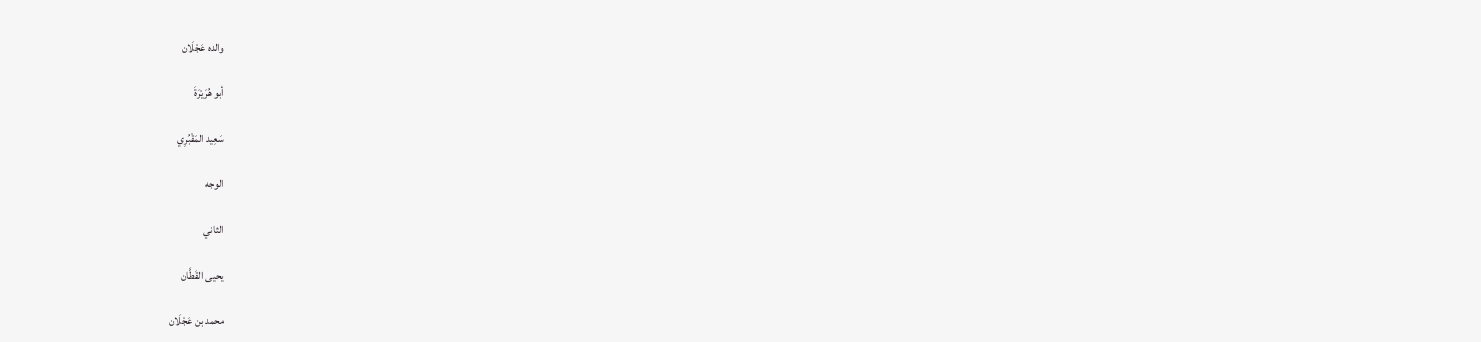والده عَجْلَان

أبو هُرَيْرَةَ

سَعِيد المَقْبُرِي

الوجه

الثاني

يحيى القَطَّان

محمد بن عَجْلَان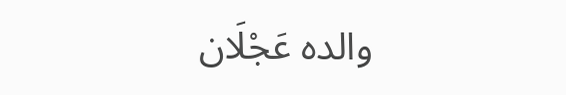والده عَجْلَان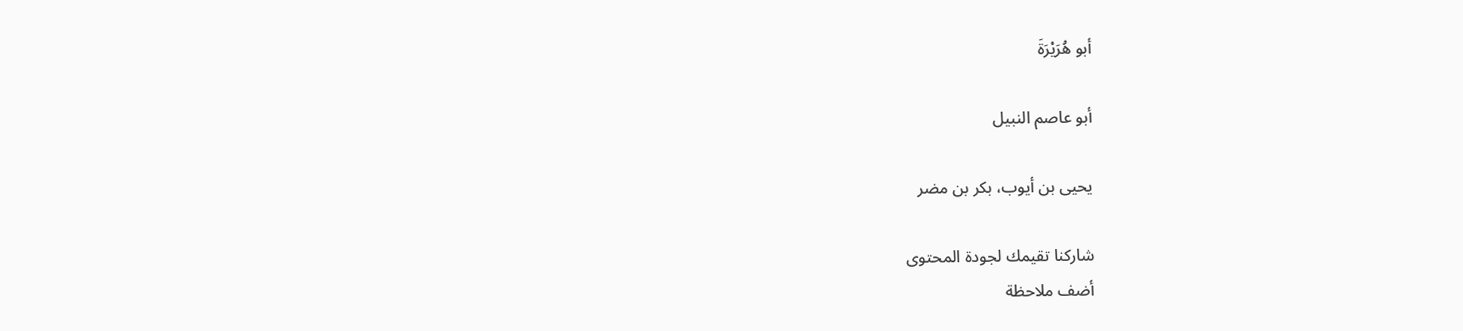أبو هُرَيْرَةَ

أبو عاصم النبيل

يحيى بن أيوب، بكر بن مضر

شاركنا تقيمك لجودة المحتوى
أضف ملاحظة